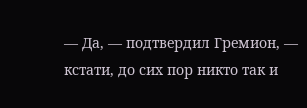— Да, — подтвердил Гремион, — кстати, до сих пор никто так и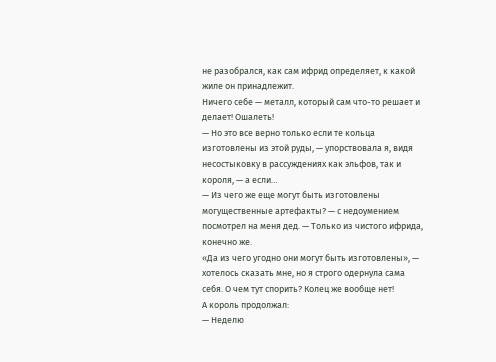не разобрался, как сам ифрид определяет, к какой жиле он принадлежит.
Ничего себе — металл, который сам что-то решает и делает! Ошалеть!
— Но это все верно только если те кольца изготовлены из этой руды, — упорствовала я, видя несостыковку в рассуждениях как эльфов, так и короля, — а если…
— Из чего же еще могут быть изготовлены могущественные артефакты? — с недоумением посмотрел на меня дед. — Только из чистого ифрида, конечно же.
«Да из чего угодно они могут быть изготовлены», — хотелось сказать мне, но я строго одернула сама себя. О чем тут спорить? Колец же вообще нет!
А король продолжал:
— Неделю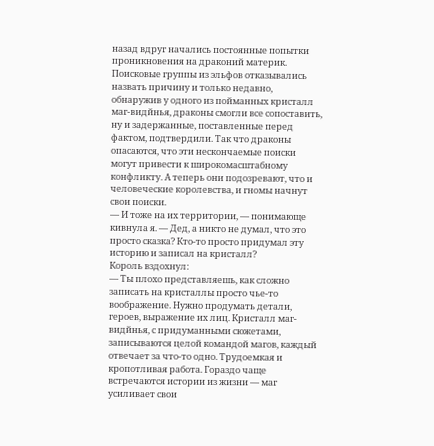назад вдруг начались постоянные попытки проникновения на драконий материк. Поисковые группы из эльфов отказывались назвать причину и только недавно, обнаружив у одного из пойманных кристалл маг-видйнья, драконы смогли все сопоставить, ну и задержанные, поставленные перед фактом, подтвердили. Так что драконы опасаются, что эти нескончаемые поиски могут привести к широкомасштабному конфликту. А теперь они подозревают, что и человеческие королевства, и гномы начнут свои поиски.
— И тоже на их территории, — понимающе кивнула я. — Дед, а никто не думал, что это просто сказка? Кто-то просто придумал эту историю и записал на кристалл?
Король вздохнул:
— Ты плохо представляешь, как сложно записать на кристаллы просто чье-то воображение. Нужно продумать детали, героев, выражение их лиц. Кристалл маг-видйнья, с придуманными сюжетами, записываются целой командой магов, каждый отвечает за что-то одно. Трудоемкая и кропотливая работа. Гораздо чаще встречаются истории из жизни — маг усиливает свои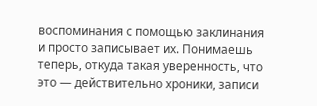воспоминания с помощью заклинания и просто записывает их. Понимаешь теперь, откуда такая уверенность, что это — действительно хроники, записи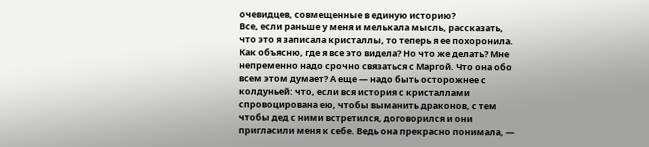очевидцев, совмещенные в единую историю?
Все, если раньше у меня и мелькала мысль, рассказать, что это я записала кристаллы, то теперь я ее похоронила. Как объясню, где я все это видела? Но что же делать? Мне непременно надо срочно связаться с Маргой. Что она обо всем этом думает? А еще — надо быть осторожнее с колдуньей: что, если вся история с кристаллами спровоцирована ею, чтобы выманить драконов, с тем чтобы дед с ними встретился, договорился и они пригласили меня к себе. Ведь она прекрасно понимала, —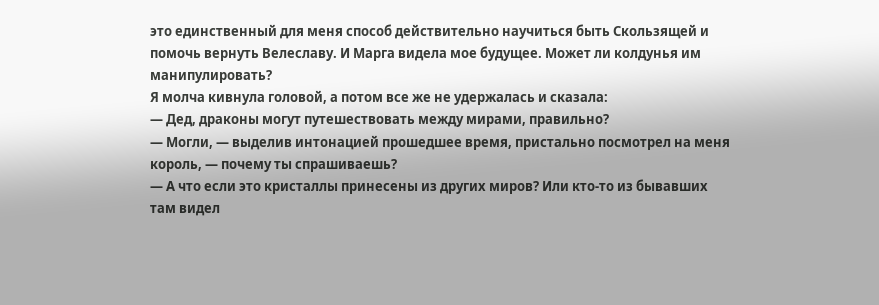это единственный для меня способ действительно научиться быть Скользящей и помочь вернуть Велеславу. И Марга видела мое будущее. Может ли колдунья им манипулировать?
Я молча кивнула головой, а потом все же не удержалась и сказала:
— Дед, драконы могут путешествовать между мирами, правильно?
— Могли, — выделив интонацией прошедшее время, пристально посмотрел на меня король, — почему ты спрашиваешь?
— А что если это кристаллы принесены из других миров? Или кто-то из бывавших там видел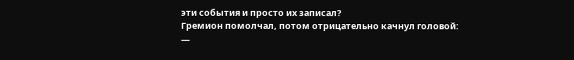эти события и просто их записал?
Гремион помолчал, потом отрицательно качнул головой:
—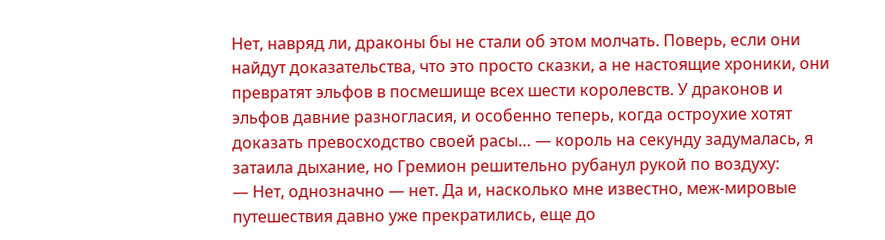Нет, навряд ли, драконы бы не стали об этом молчать. Поверь, если они найдут доказательства, что это просто сказки, а не настоящие хроники, они превратят эльфов в посмешище всех шести королевств. У драконов и эльфов давние разногласия, и особенно теперь, когда остроухие хотят доказать превосходство своей расы… — король на секунду задумалась, я затаила дыхание, но Гремион решительно рубанул рукой по воздуху:
— Нет, однозначно — нет. Да и, насколько мне известно, меж-мировые путешествия давно уже прекратились, еще до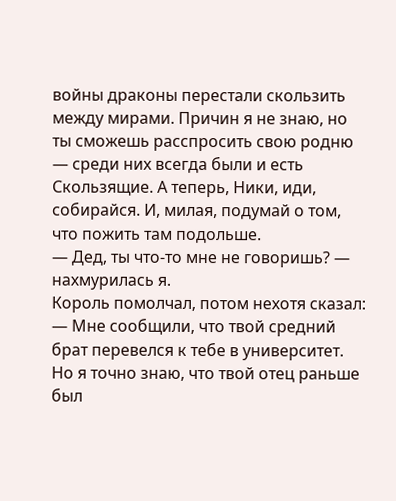войны драконы перестали скользить между мирами. Причин я не знаю, но ты сможешь расспросить свою родню — среди них всегда были и есть Скользящие. А теперь, Ники, иди, собирайся. И, милая, подумай о том, что пожить там подольше.
— Дед, ты что-то мне не говоришь? — нахмурилась я.
Король помолчал, потом нехотя сказал:
— Мне сообщили, что твой средний брат перевелся к тебе в университет. Но я точно знаю, что твой отец раньше был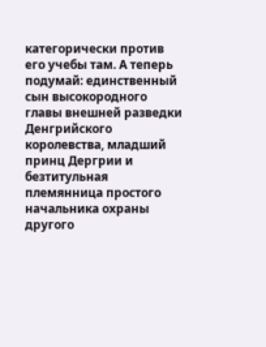категорически против его учебы там. А теперь подумай: единственный сын высокородного главы внешней разведки Денгрийского королевства, младший принц Дергрии и безтитульная племянница простого начальника охраны другого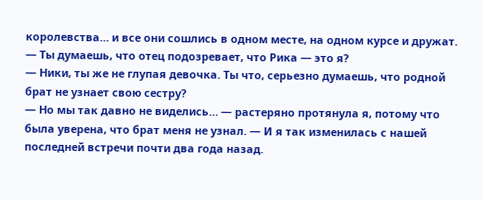королевства… и все они сошлись в одном месте, на одном курсе и дружат.
— Ты думаешь, что отец подозревает, что Рика — это я?
— Ники, ты же не глупая девочка. Ты что, серьезно думаешь, что родной брат не узнает свою сестру?
— Но мы так давно не виделись… — растеряно протянула я, потому что была уверена, что брат меня не узнал. — И я так изменилась с нашей последней встречи почти два года назад.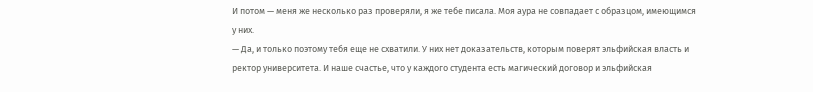И потом — меня же несколько раз проверяли, я же тебе писала. Моя аура не совпадает с образцом, имеющимся у них.
— Да, и только поэтому тебя еще не схватили. У них нет доказательств, которым поверят эльфийская власть и ректор университета. И наше счастье, что у каждого студента есть магический договор и эльфийская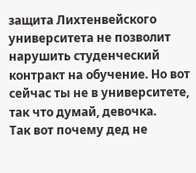защита Лихтенвейского университета не позволит нарушить студенческий контракт на обучение. Но вот сейчас ты не в университете, так что думай, девочка.
Так вот почему дед не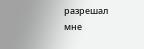разрешал мне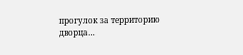прогулок за территорию дворца…